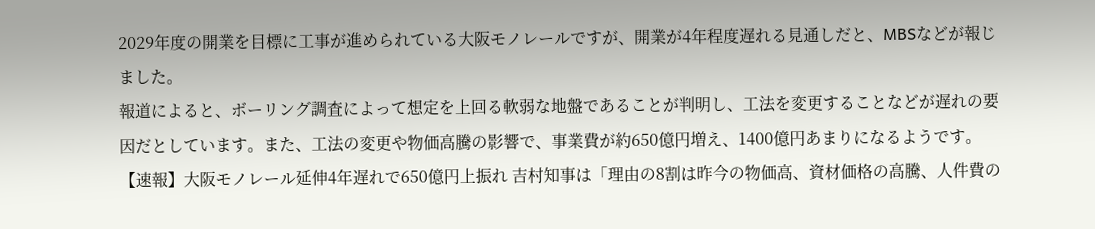2029年度の開業を目標に工事が進められている大阪モノレールですが、開業が4年程度遅れる見通しだと、MBSなどが報じました。
報道によると、ボーリング調査によって想定を上回る軟弱な地盤であることが判明し、工法を変更することなどが遅れの要因だとしています。また、工法の変更や物価高騰の影響で、事業費が約650億円増え、1400億円あまりになるようです。
【速報】大阪モノレール延伸4年遅れで650億円上振れ 吉村知事は「理由の8割は昨今の物価高、資材価格の高騰、人件費の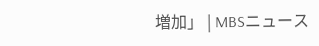増加」 | MBSニュース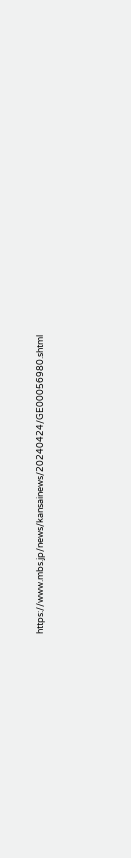https://www.mbs.jp/news/kansainews/20240424/GE00056980.shtml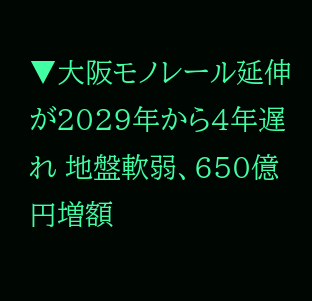▼大阪モノレール延伸が2029年から4年遅れ 地盤軟弱、650億円増額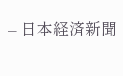– 日本経済新聞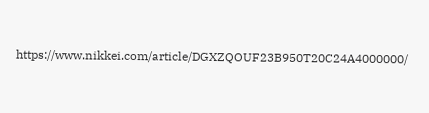https://www.nikkei.com/article/DGXZQOUF23B950T20C24A4000000/